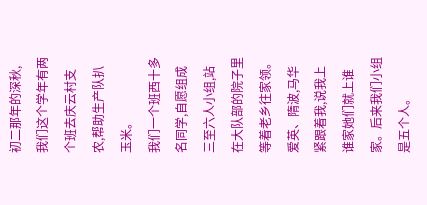初二那年的深秋,我们这个学年有两个班去庆云村支农,帮助生产队扒玉米。
我们一个班西十多名同学,自愿组成三至六人小组,站在大队部的院子里等着老乡往家领。爱英、隋波,马华紧跟着我,说我上谁家她们就上谁家。后来我们小组是五个人。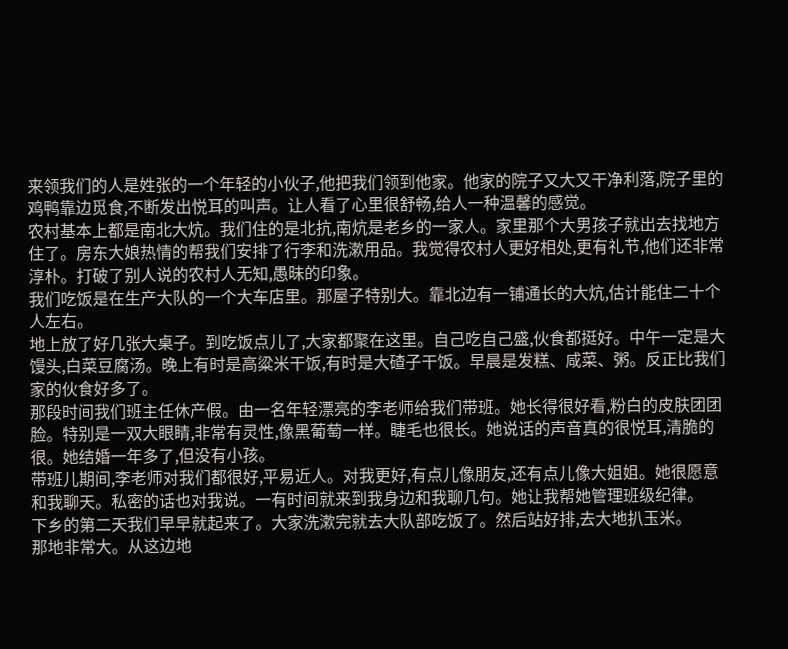来领我们的人是姓张的一个年轻的小伙子,他把我们领到他家。他家的院子又大又干净利落,院子里的鸡鸭靠边觅食,不断发出悦耳的叫声。让人看了心里很舒畅,给人一种温馨的感觉。
农村基本上都是南北大炕。我们住的是北抗,南炕是老乡的一家人。家里那个大男孩子就出去找地方住了。房东大娘热情的帮我们安排了行李和洗漱用品。我觉得农村人更好相处,更有礼节,他们还非常淳朴。打破了别人说的农村人无知,愚昧的印象。
我们吃饭是在生产大队的一个大车店里。那屋子特别大。靠北边有一铺通长的大炕,估计能住二十个人左右。
地上放了好几张大桌子。到吃饭点儿了,大家都聚在这里。自己吃自己盛,伙食都挺好。中午一定是大馒头,白菜豆腐汤。晚上有时是高粱米干饭,有时是大碴子干饭。早晨是发糕、咸菜、粥。反正比我们家的伙食好多了。
那段时间我们班主任休产假。由一名年轻漂亮的李老师给我们带班。她长得很好看,粉白的皮肤团团脸。特别是一双大眼睛,非常有灵性,像黑葡萄一样。睫毛也很长。她说话的声音真的很悦耳,清脆的很。她结婚一年多了,但没有小孩。
带班儿期间,李老师对我们都很好,平易近人。对我更好,有点儿像朋友,还有点儿像大姐姐。她很愿意和我聊天。私密的话也对我说。一有时间就来到我身边和我聊几句。她让我帮她管理班级纪律。
下乡的第二天我们早早就起来了。大家洗漱完就去大队部吃饭了。然后站好排,去大地扒玉米。
那地非常大。从这边地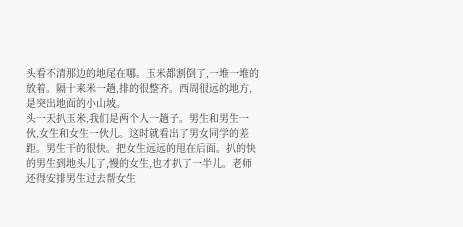头看不清那边的地尾在哪。玉米都割倒了,一堆一堆的放着。隔十来米一趟,排的很整齐。西周很远的地方,是突出地面的小山坡。
头一天扒玉米,我们是两个人一趟子。男生和男生一伙,女生和女生一伙儿。这时就看出了男女同学的差距。男生干的很快。把女生远远的甩在后面。扒的快的男生到地头儿了,慢的女生,也才扒了一半儿。老师还得安排男生过去帮女生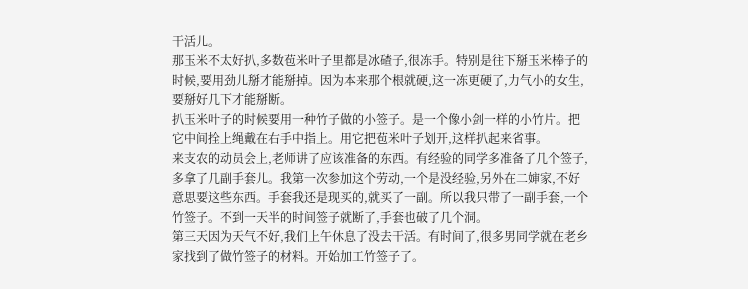干活儿。
那玉米不太好扒,多数苞米叶子里都是冰碴子,很冻手。特别是往下掰玉米棒子的时候,要用劲儿掰才能掰掉。因为本来那个根就硬,这一冻更硬了,力气小的女生,要掰好几下才能掰断。
扒玉米叶子的时候要用一种竹子做的小签子。是一个像小剑一样的小竹片。把它中间拴上绳戴在右手中指上。用它把苞米叶子划开,这样扒起来省事。
来支农的动员会上,老师讲了应该准备的东西。有经验的同学多准备了几个签子,多拿了几副手套儿。我第一次参加这个劳动,一个是没经验,另外在二婶家,不好意思要这些东西。手套我还是现买的,就买了一副。所以我只带了一副手套,一个竹签子。不到一天半的时间签子就断了,手套也破了几个洞。
第三天因为天气不好,我们上午休息了没去干活。有时间了,很多男同学就在老乡家找到了做竹签子的材料。开始加工竹签子了。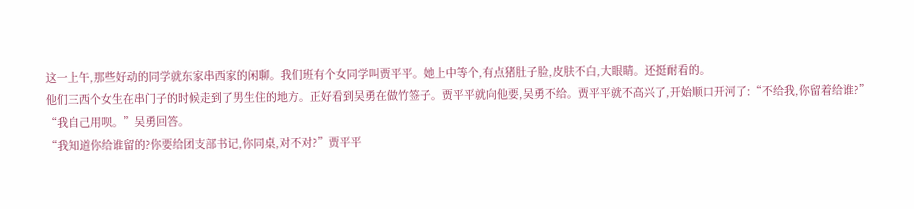这一上午,那些好动的同学就东家串西家的闲聊。我们班有个女同学叫贾平平。她上中等个,有点猪肚子脸,皮肤不白,大眼睛。还挺耐看的。
他们三西个女生在串门子的时候走到了男生住的地方。正好看到吴勇在做竹签子。贾平平就向他要,吴勇不给。贾平平就不高兴了,开始顺口开河了:“不给我,你留着给谁?”
“我自己用呗。”吴勇回答。
“我知道你给谁留的?你要给团支部书记,你同桌,对不对?”贾平平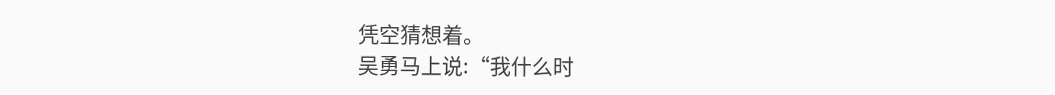凭空猜想着。
吴勇马上说:“我什么时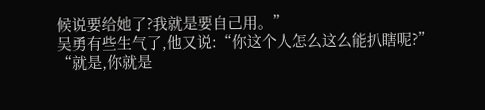候说要给她了?我就是要自己用。”
吴勇有些生气了,他又说:“你这个人怎么这么能扒瞎呢?”
“就是,你就是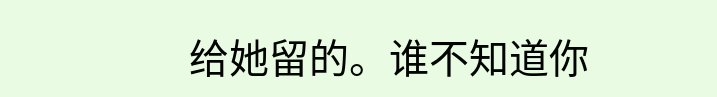给她留的。谁不知道你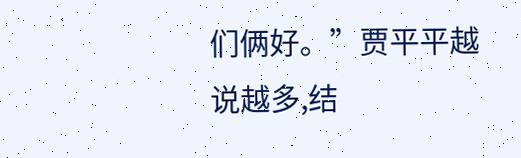们俩好。”贾平平越说越多,结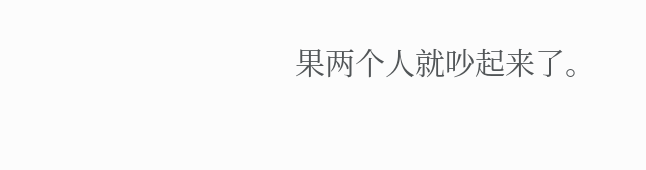果两个人就吵起来了。